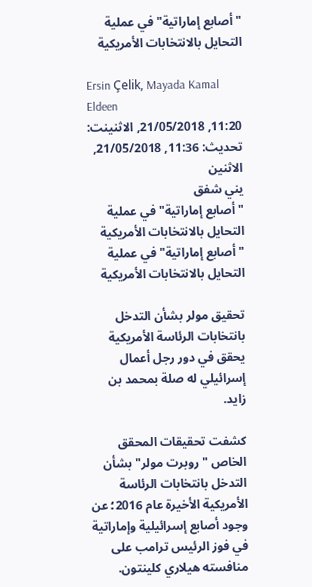"أصابع إماراتية" في عملية التحايل بالانتخابات الأمريكية

Ersin Çelik, Mayada Kamal Eldeen
11:20, 21/05/2018, الاثنينت: تحديث: 11:36, 21/05/2018, الاثنين
يني شفق
"أصابع إماراتية" في عملية التحايل بالانتخابات الأمريكية
"أصابع إماراتية" في عملية التحايل بالانتخابات الأمريكية

تحقيق مولر بشأن التدخل بانتخابات الرئاسة الأمريكية يحقق في دور رجل أعمال إسرائيلي له صلة بمحمد بن زايد.

كشفت تحقيقات المحقق الخاص "روبرت مولر" بشأن التدخل بانتخابات الرئاسة الأمريكية الأخيرة عام 2016؛ عن وجود أصابع إسرائيلية وإماراتية في فوز الرئيس ترامب على منافسته هيلاري كلينتون.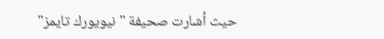حيث أشارت صحيفة "نيويورك تايمز"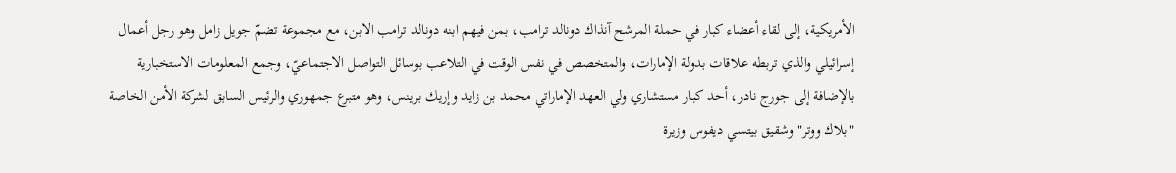الأمريكية، إلى لقاء أعضاء كبار في حملة المرشح آنذاك دونالد ترامب، بمن فيهم ابنه دونالد ترامب الابن، مع مجموعة تضمّ جويل زامل وهو رجل أعمال إسرائيلي والذي تربطه علاقات بدولة الإمارات، والمتخصص في نفس الوقت في التلاعب بوسائل التواصل الاجتماعيّ، وجمع المعلومات الاستخبارية بالإضافة إلى جورج نادر، أحد كبار مستشاري ولي العهد الإماراتي محمد بن زايد وإريك برينس، وهو متبرع جمهوري والرئيس السابق لشركة الأمن الخاصة "بلاك ووتر" وشقيق بيتسي ديفوس وزيرة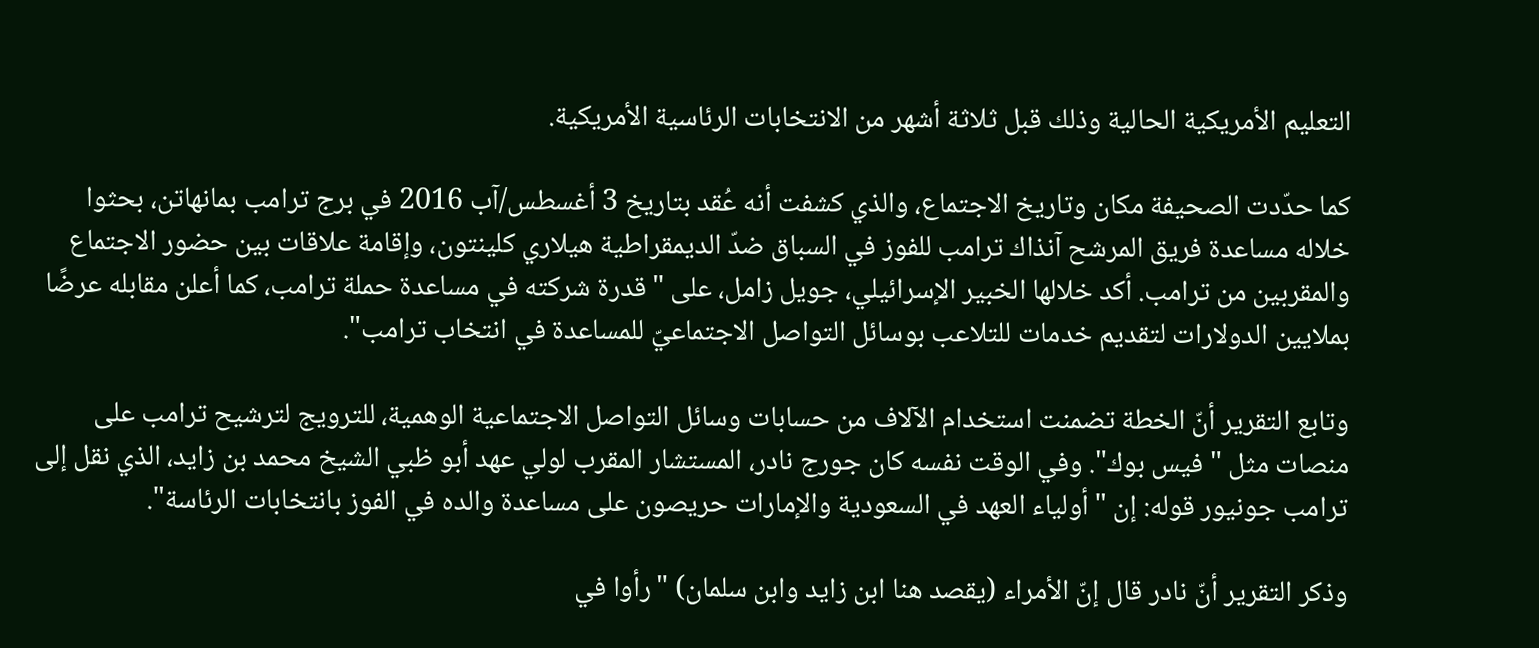التعليم الأمريكية الحالية وذلك قبل ثلاثة أشهر من الانتخابات الرئاسية الأمريكية.

كما حدّدت الصحيفة مكان وتاريخ الاجتماع، والذي كشفت أنه عُقد بتاريخ 3 أغسطس/آب 2016 في برج ترامب بمانهاتن، بحثوا خلاله مساعدة فريق المرشح آنذاك ترامب للفوز في السباق ضدّ الديمقراطية هيلاري كلينتون، وإقامة علاقات بين حضور الاجتماع والمقربين من ترامب. أكد خلالها الخبير الإسرائيلي، جويل زامل، على "قدرة شركته في مساعدة حملة ترامب، كما أعلن مقابله عرضًا بملايين الدولارات لتقديم خدمات للتلاعب بوسائل التواصل الاجتماعيّ للمساعدة في انتخاب ترامب".

وتابع التقرير أنّ الخطة تضمنت استخدام الآلاف من حسابات وسائل التواصل الاجتماعية الوهمية، للترويج لترشيح ترامب على منصات مثل "فيس بوك". وفي الوقت نفسه كان جورج نادر، المستشار المقرب لولي عهد أبو ظبي الشيخ محمد بن زايد، الذي نقل إلى ترامب جونيور قوله: إن "أولياء العهد في السعودية والإمارات حريصون على مساعدة والده في الفوز بانتخابات الرئاسة".

وذكر التقرير أنّ نادر قال إنّ الأمراء (يقصد هنا ابن زايد وابن سلمان) "رأوا في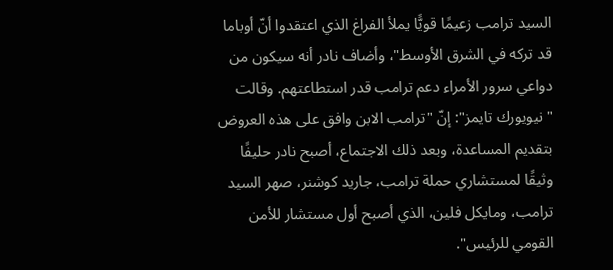السيد ترامب زعيمًا قويًّا يملأ الفراغ الذي اعتقدوا أنّ أوباما قد تركه في الشرق الأوسط"، وأضاف نادر أنه سيكون من دواعي سرور الأمراء دعم ترامب قدر استطاعتهم. وقالت "نيويورك تايمز": إنّ "ترامب الابن وافق على هذه العروض بتقديم المساعدة، وبعد ذلك الاجتماع، أصبح نادر حليفًا وثيقًا لمستشاري حملة ترامب، جاريد كوشنر، صهر السيد ترامب، ومايكل فلين، الذي أصبح أول مستشار للأمن القومي للرئيس".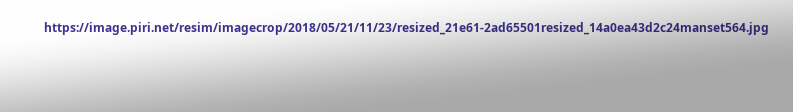https://image.piri.net/resim/imagecrop/2018/05/21/11/23/resized_21e61-2ad65501resized_14a0ea43d2c24manset564.jpg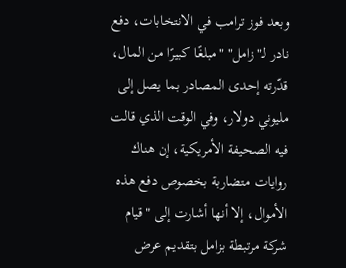وبعد فوز ترامب في الانتخابات، دفع نادر لـ"زامل" "مبلغًا كبيرًا من المال، قدّرته إحدى المصادر بما يصل إلى مليوني دولار، وفي الوقت الذي قالت فيه الصحيفة الأمريكية، إن هناك روايات متضاربة بخصوص دفع هذه الأموال، إلا أنها أشارت إلى "قيام شركة مرتبطة بزامل بتقديم عرض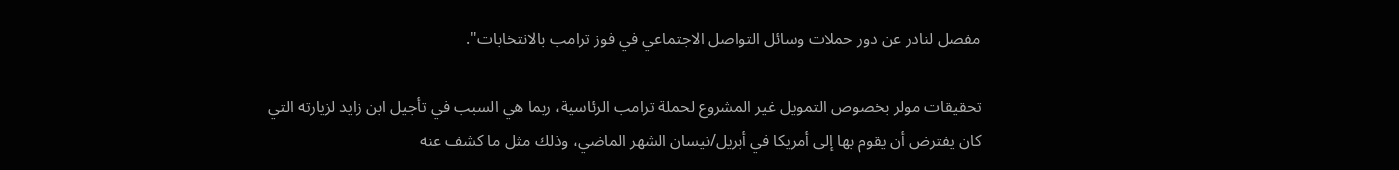مفصل لنادر عن دور حملات وسائل التواصل الاجتماعي في فوز ترامب بالانتخابات".

تحقيقات مولر بخصوص التمويل غير المشروع لحملة ترامب الرئاسية، ربما هي السبب في تأجيل ابن زايد لزيارته التي كان يفترض أن يقوم بها إلى أمريكا في أبريل/نيسان الشهر الماضي، وذلك مثل ما كشف عنه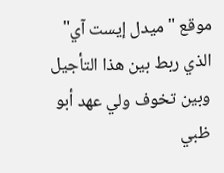موقع "ميدل إيست آي" الذي ربط بين هذا التأجيل وبين تخوف ولي عهد أبو ظبي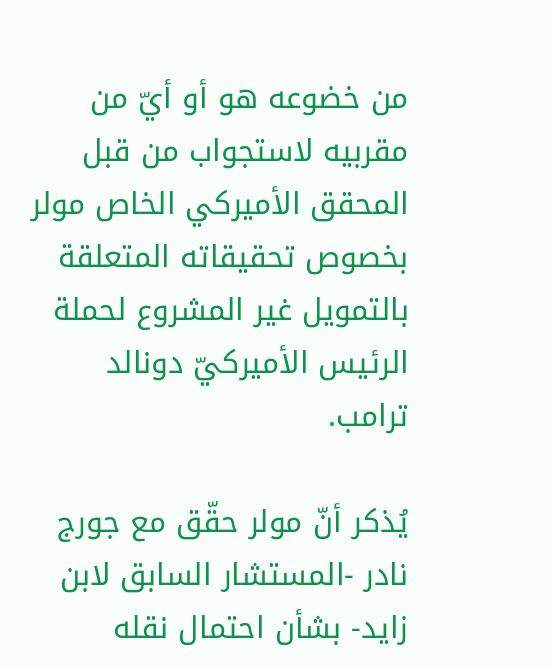من خضوعه هو أو أيّ من مقربيه لاستجواب من قبل المحقق الأميركي الخاص مولر بخصوص تحقيقاته المتعلقة بالتمويل غير المشروع لحملة الرئيس الأميركيّ دونالد ترامب.

يُذكر أنّ مولر حقّق مع جورج نادر -المستشار السابق لابن زايد- بشأن احتمال نقله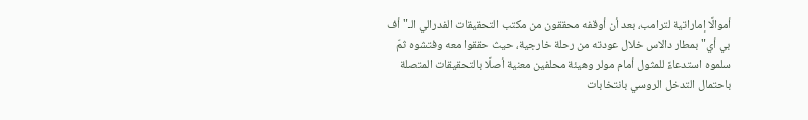أموالًا إماراتية لترامب، بعد أن أوقفه محققون من مكتب التحقيقات الفدرالي الـ"أف بي أي" بمطار دالاس خلال عودته من رحلة خارجية، حيث حققوا معه وفتشوه ثمّ سلموه استدعاءً للمثول أمام مولر وهيئة محلفين معنية أصلًا بالتحقيقات المتصلة باحتمال التدخل الروسي بانتخابات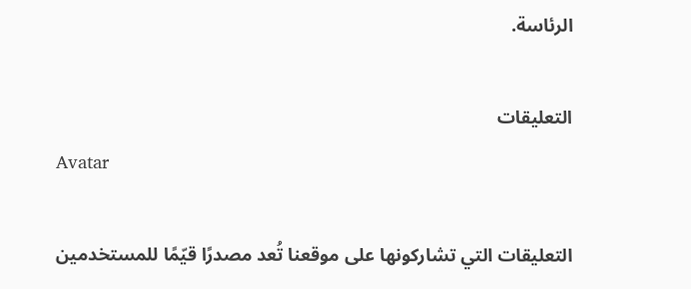الرئاسة.

التعليقات
Avatar

التعليقات التي تشاركونها على موقعنا تُعد مصدرًا قيّمًا للمستخدمين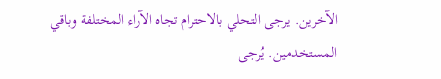الآخرين. يرجى التحلي بالاحترام تجاه الآراء المختلفة وباقي المستخدمين. يُرجى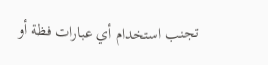تجنب استخدام أي عبارات فظة أو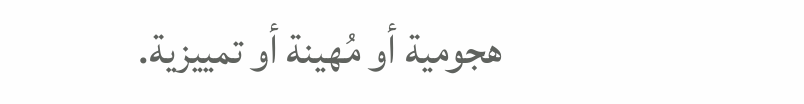هجومية أو مُهينة أو تمييزية.